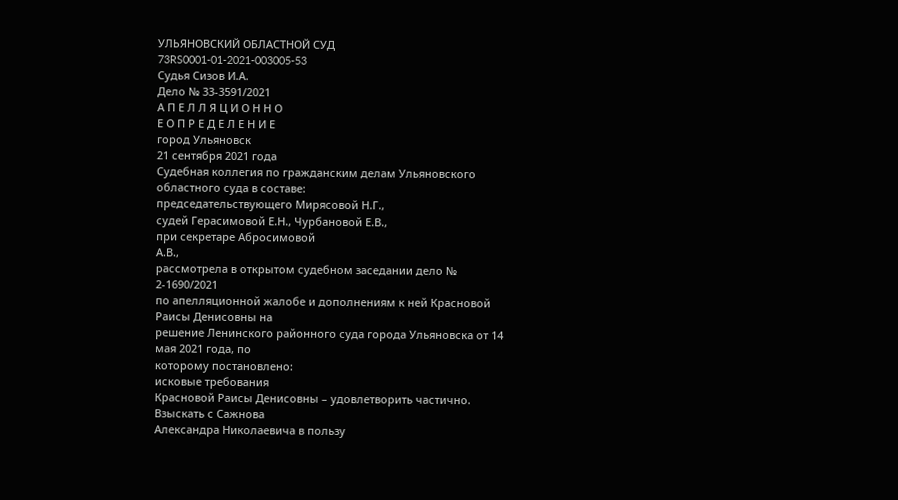УЛЬЯНОВСКИЙ ОБЛАСТНОЙ СУД
73RS0001-01-2021-003005-53
Судья Сизов И.А.
Дело № 33-3591/2021
А П Е Л Л Я Ц И О Н Н О
Е О П Р Е Д Е Л Е Н И Е
город Ульяновск
21 сентября 2021 года
Судебная коллегия по гражданским делам Ульяновского
областного суда в составе:
председательствующего Мирясовой Н.Г.,
судей Герасимовой Е.Н., Чурбановой Е.В.,
при секретаре Абросимовой
А.В.,
рассмотрела в открытом судебном заседании дело № 2-1690/2021
по апелляционной жалобе и дополнениям к ней Красновой Раисы Денисовны на
решение Ленинского районного суда города Ульяновска от 14 мая 2021 года, по
которому постановлено:
исковые требования
Красновой Раисы Денисовны – удовлетворить частично.
Взыскать с Сажнова
Александра Николаевича в пользу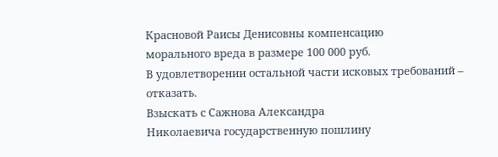Красновой Раисы Денисовны компенсацию
морального вреда в размере 100 000 руб.
В удовлетворении остальной части исковых требований –
отказать.
Взыскать с Сажнова Александра
Николаевича государственную пошлину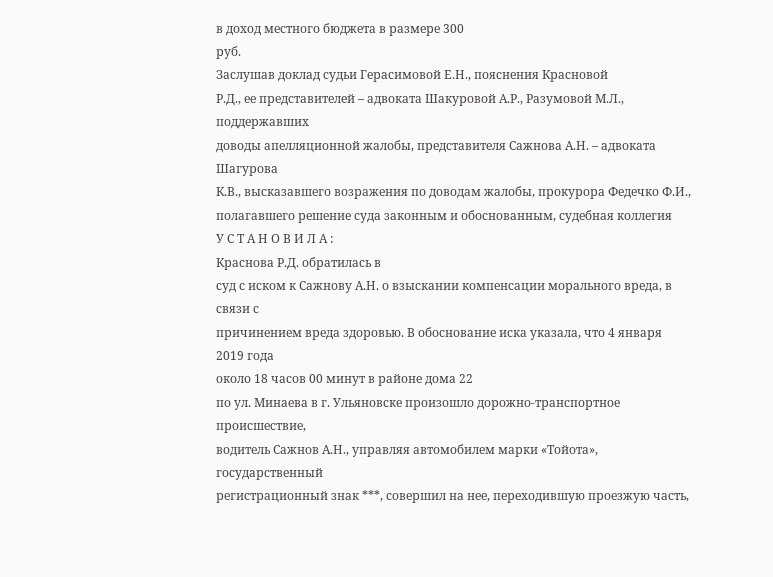в доход местного бюджета в размере 300
руб.
Заслушав доклад судьи Герасимовой Е.Н., пояснения Красновой
Р.Д., ее представителей – адвоката Шакуровой А.Р., Разумовой М.Л., поддержавших
доводы апелляционной жалобы, представителя Сажнова А.Н. – адвоката Шагурова
К.В., высказавшего возражения по доводам жалобы, прокурора Федечко Ф.И.,
полагавшего решение суда законным и обоснованным, судебная коллегия
У С Т А Н О В И Л А :
Краснова Р.Д. обратилась в
суд с иском к Сажнову А.Н. о взыскании компенсации морального вреда, в связи с
причинением вреда здоровью. В обоснование иска указала, что 4 января 2019 года
около 18 часов 00 минут в районе дома 22
по ул. Минаева в г. Ульяновске произошло дорожно-транспортное происшествие,
водитель Сажнов А.Н., управляя автомобилем марки «Тойота», государственный
регистрационный знак ***, совершил на нее, переходившую проезжую часть,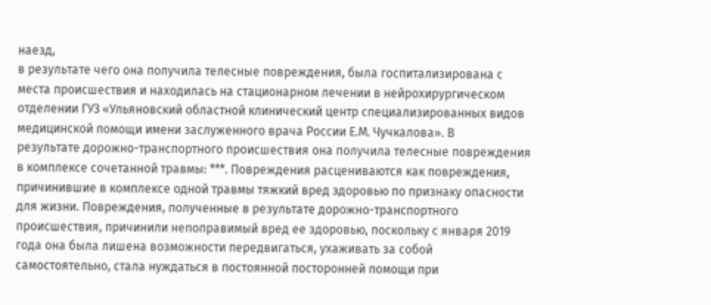наезд,
в результате чего она получила телесные повреждения, была госпитализирована с
места происшествия и находилась на стационарном лечении в нейрохирургическом
отделении ГУЗ «Ульяновский областной клинический центр специализированных видов
медицинской помощи имени заслуженного врача России Е.М. Чучкалова». В
результате дорожно-транспортного происшествия она получила телесные повреждения
в комплексе сочетанной травмы: ***. Повреждения расцениваются как повреждения,
причинившие в комплексе одной травмы тяжкий вред здоровью по признаку опасности
для жизни. Повреждения, полученные в результате дорожно-транспортного
происшествия, причинили непоправимый вред ее здоровью, поскольку с января 2019
года она была лишена возможности передвигаться, ухаживать за собой
самостоятельно, стала нуждаться в постоянной посторонней помощи при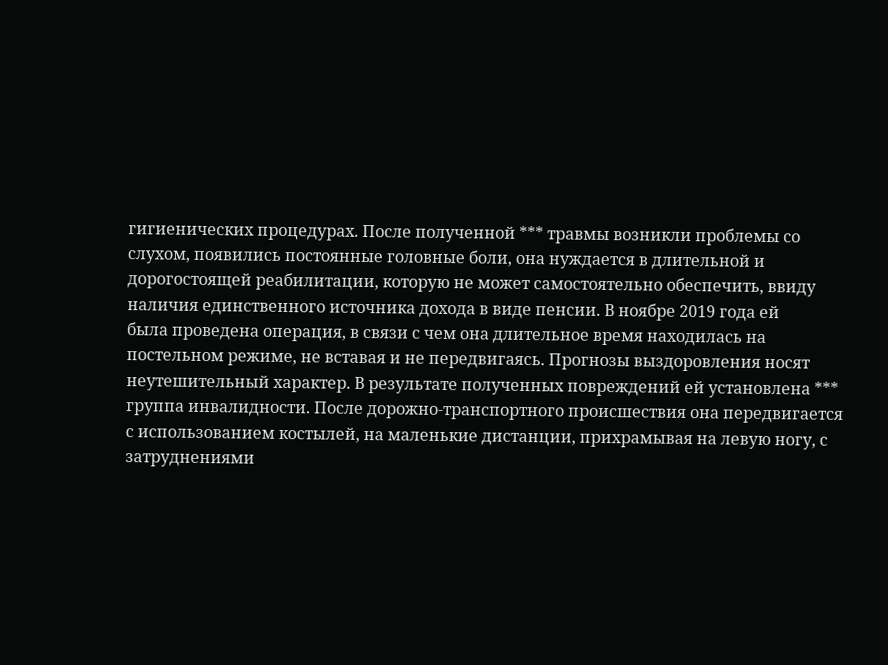гигиенических процедурах. После полученной *** травмы возникли проблемы со
слухом, появились постоянные головные боли, она нуждается в длительной и
дорогостоящей реабилитации, которую не может самостоятельно обеспечить, ввиду
наличия единственного источника дохода в виде пенсии. В ноябре 2019 года ей
была проведена операция, в связи с чем она длительное время находилась на
постельном режиме, не вставая и не передвигаясь. Прогнозы выздоровления носят
неутешительный характер. В результате полученных повреждений ей установлена ***
группа инвалидности. После дорожно-транспортного происшествия она передвигается
с использованием костылей, на маленькие дистанции, прихрамывая на левую ногу, с
затруднениями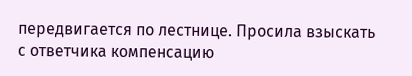передвигается по лестнице. Просила взыскать
с ответчика компенсацию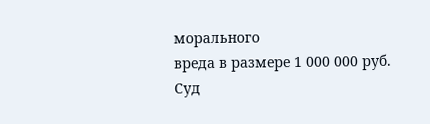морального
вреда в размере 1 000 000 руб.
Суд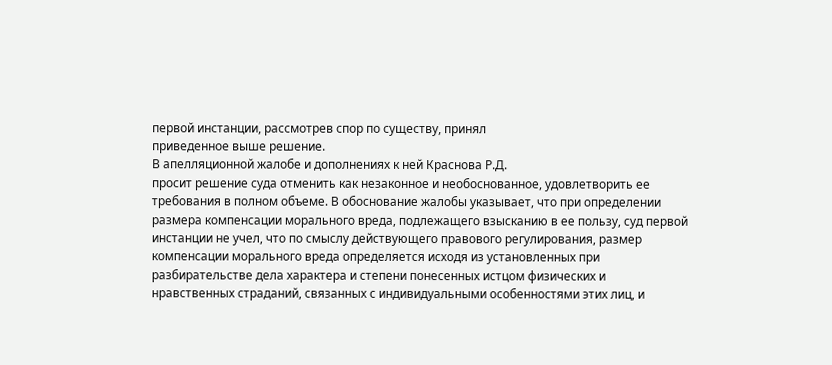первой инстанции, рассмотрев спор по существу, принял
приведенное выше решение.
В апелляционной жалобе и дополнениях к ней Краснова Р.Д.
просит решение суда отменить как незаконное и необоснованное, удовлетворить ее
требования в полном объеме. В обоснование жалобы указывает, что при определении
размера компенсации морального вреда, подлежащего взысканию в ее пользу, суд первой
инстанции не учел, что по смыслу действующего правового регулирования, размер
компенсации морального вреда определяется исходя из установленных при
разбирательстве дела характера и степени понесенных истцом физических и
нравственных страданий, связанных с индивидуальными особенностями этих лиц, и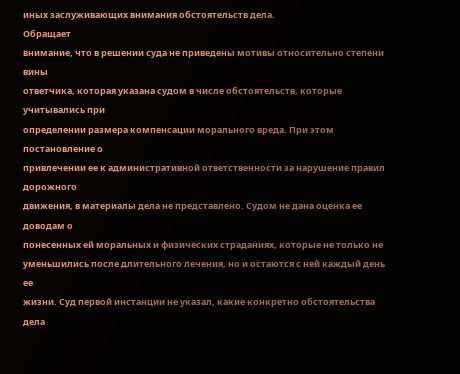иных заслуживающих внимания обстоятельств дела.
Обращает
внимание, что в решении суда не приведены мотивы относительно степени вины
ответчика, которая указана судом в числе обстоятельств, которые учитывались при
определении размера компенсации морального вреда. При этом постановление о
привлечении ее к административной ответственности за нарушение правил дорожного
движения, в материалы дела не представлено. Судом не дана оценка ее доводам о
понесенных ей моральных и физических страданиях, которые не только не
уменьшились после длительного лечения, но и остаются с ней каждый день ее
жизни. Суд первой инстанции не указал, какие конкретно обстоятельства дела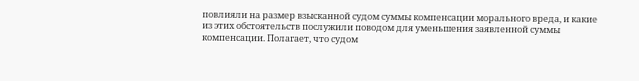повлияли на размер взысканной судом суммы компенсации морального вреда, и какие
из этих обстоятельств послужили поводом для уменьшения заявленной суммы
компенсации. Полагает, что судом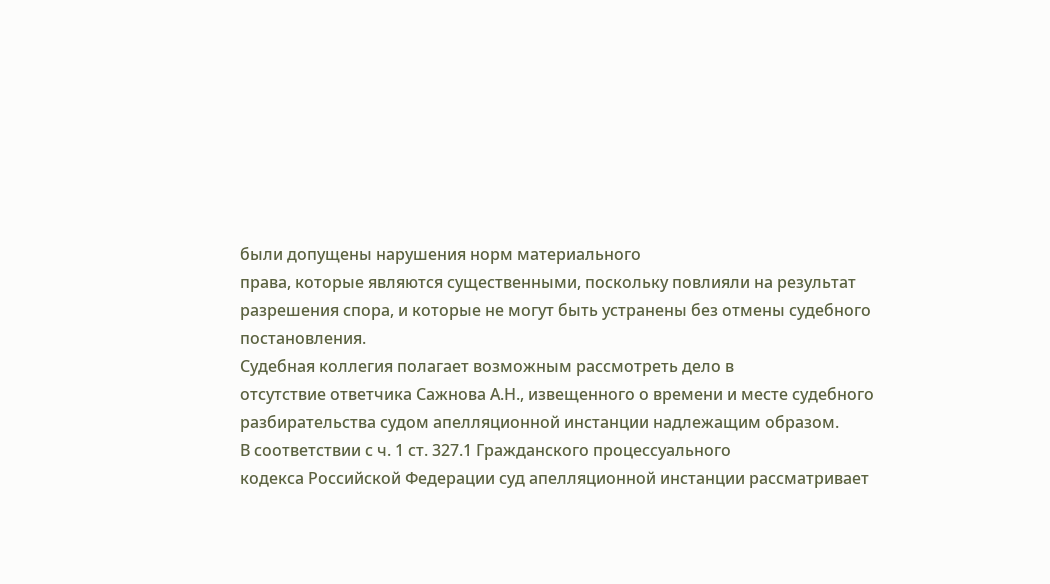были допущены нарушения норм материального
права, которые являются существенными, поскольку повлияли на результат
разрешения спора, и которые не могут быть устранены без отмены судебного
постановления.
Судебная коллегия полагает возможным рассмотреть дело в
отсутствие ответчика Сажнова А.Н., извещенного о времени и месте судебного
разбирательства судом апелляционной инстанции надлежащим образом.
В соответствии с ч. 1 ст. 327.1 Гражданского процессуального
кодекса Российской Федерации суд апелляционной инстанции рассматривает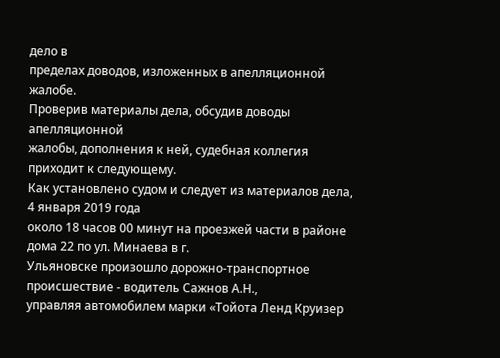дело в
пределах доводов, изложенных в апелляционной жалобе.
Проверив материалы дела, обсудив доводы апелляционной
жалобы, дополнения к ней, судебная коллегия приходит к следующему.
Как установлено судом и следует из материалов дела, 4 января 2019 года
около 18 часов 00 минут на проезжей части в районе дома 22 по ул. Минаева в г.
Ульяновске произошло дорожно-транспортное происшествие - водитель Сажнов А.Н.,
управляя автомобилем марки «Тойота Ленд Круизер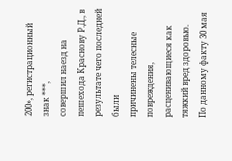200», регистрационный знак ***,
совершил наезд на пешехода Краснову Р.Д., в результате чего последней были
причинены телесные повреждения, расценивающиеся как тяжкий вред здоровью.
По данному факту 30 мая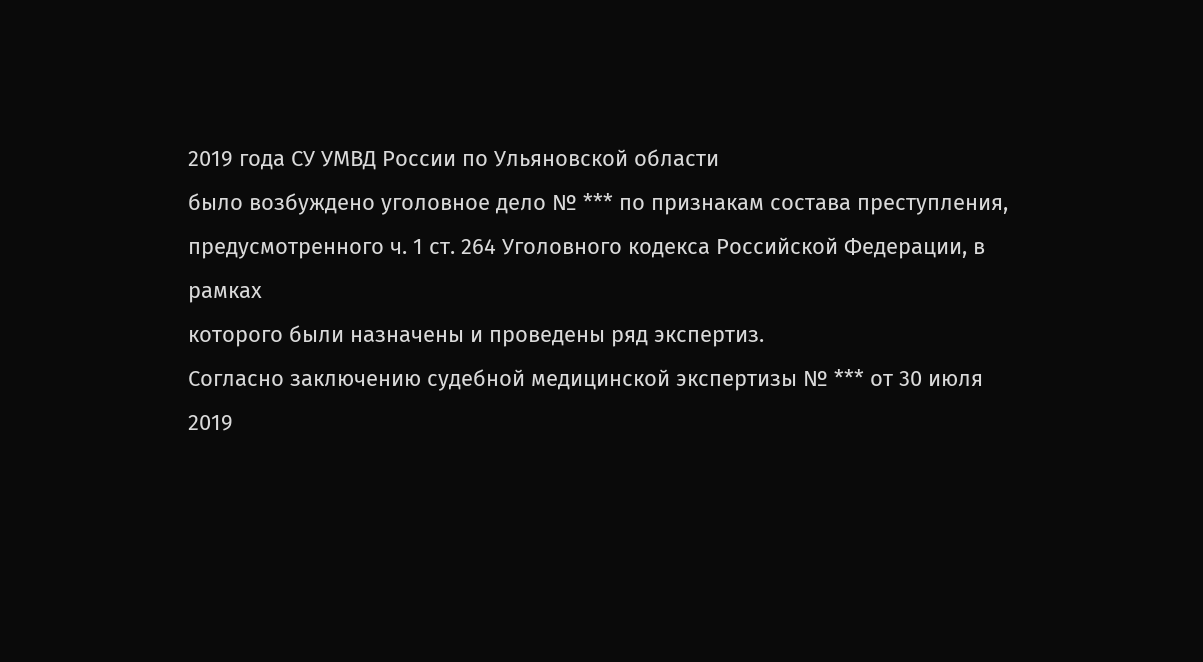2019 года СУ УМВД России по Ульяновской области
было возбуждено уголовное дело № *** по признакам состава преступления,
предусмотренного ч. 1 ст. 264 Уголовного кодекса Российской Федерации, в рамках
которого были назначены и проведены ряд экспертиз.
Согласно заключению судебной медицинской экспертизы № *** от 30 июля
2019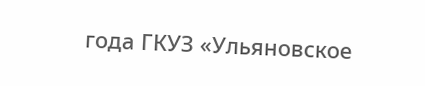года ГКУЗ «Ульяновское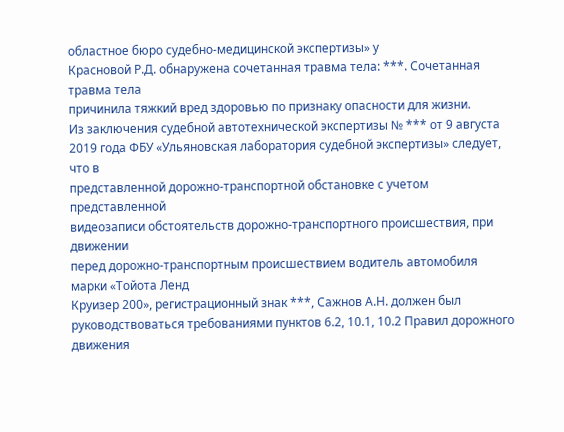областное бюро судебно-медицинской экспертизы» у
Красновой Р.Д. обнаружена сочетанная травма тела: ***. Сочетанная травма тела
причинила тяжкий вред здоровью по признаку опасности для жизни.
Из заключения судебной автотехнической экспертизы № *** от 9 августа
2019 года ФБУ «Ульяновская лаборатория судебной экспертизы» следует, что в
представленной дорожно-транспортной обстановке с учетом представленной
видеозаписи обстоятельств дорожно-транспортного происшествия, при движении
перед дорожно-транспортным происшествием водитель автомобиля марки «Тойота Ленд
Круизер 200», регистрационный знак ***, Сажнов А.Н. должен был
руководствоваться требованиями пунктов 6.2, 10.1, 10.2 Правил дорожного
движения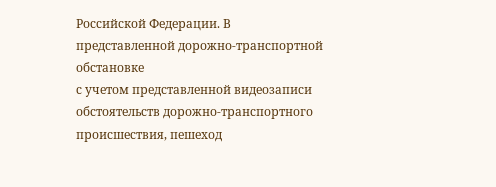Российской Федерации. В представленной дорожно-транспортной обстановке
с учетом представленной видеозаписи обстоятельств дорожно-транспортного
происшествия, пешеход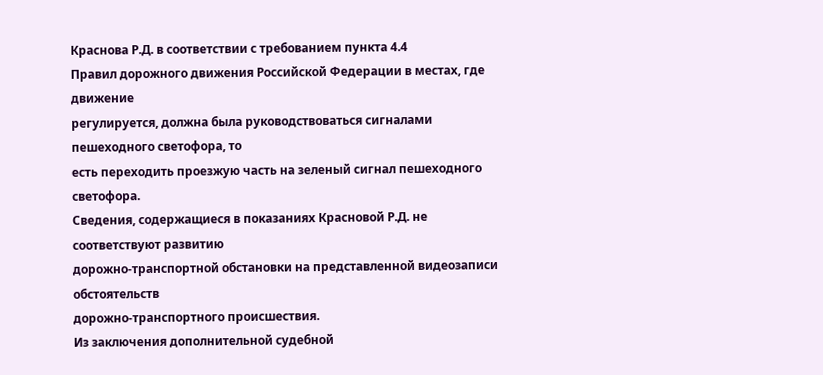Краснова Р.Д. в соответствии с требованием пункта 4.4
Правил дорожного движения Российской Федерации в местах, где движение
регулируется, должна была руководствоваться сигналами пешеходного светофора, то
есть переходить проезжую часть на зеленый сигнал пешеходного светофора.
Сведения, содержащиеся в показаниях Красновой Р.Д. не соответствуют развитию
дорожно-транспортной обстановки на представленной видеозаписи обстоятельств
дорожно-транспортного происшествия.
Из заключения дополнительной судебной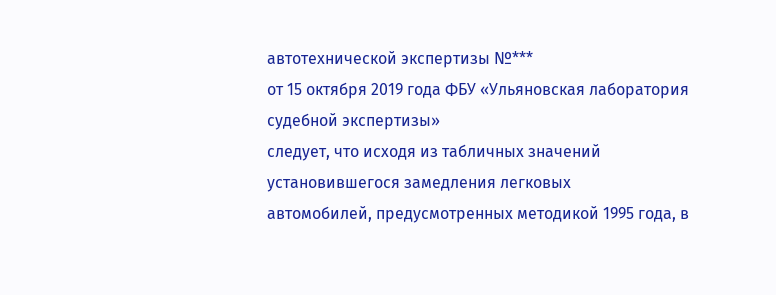автотехнической экспертизы №***
от 15 октября 2019 года ФБУ «Ульяновская лаборатория судебной экспертизы»
следует, что исходя из табличных значений установившегося замедления легковых
автомобилей, предусмотренных методикой 1995 года, в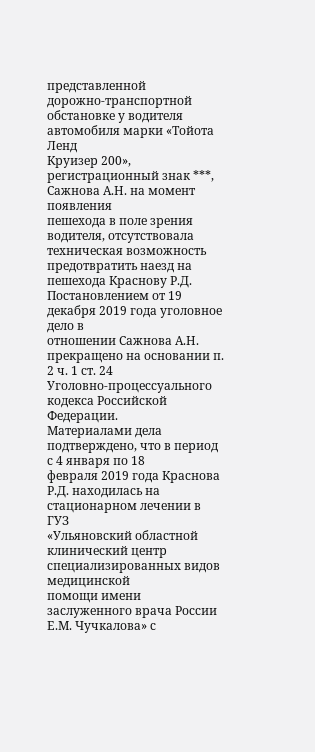представленной
дорожно-транспортной обстановке у водителя автомобиля марки «Тойота Ленд
Круизер 200», регистрационный знак ***, Сажнова А.Н. на момент появления
пешехода в поле зрения водителя, отсутствовала техническая возможность
предотвратить наезд на пешехода Краснову Р.Д.
Постановлением от 19 декабря 2019 года уголовное дело в
отношении Сажнова А.Н. прекращено на основании п. 2 ч. 1 ст. 24
Уголовно-процессуального кодекса Российской Федерации.
Материалами дела подтверждено, что в период с 4 января по 18
февраля 2019 года Краснова Р.Д. находилась на стационарном лечении в ГУЗ
«Ульяновский областной клинический центр специализированных видов медицинской
помощи имени заслуженного врача России Е.М. Чучкалова» с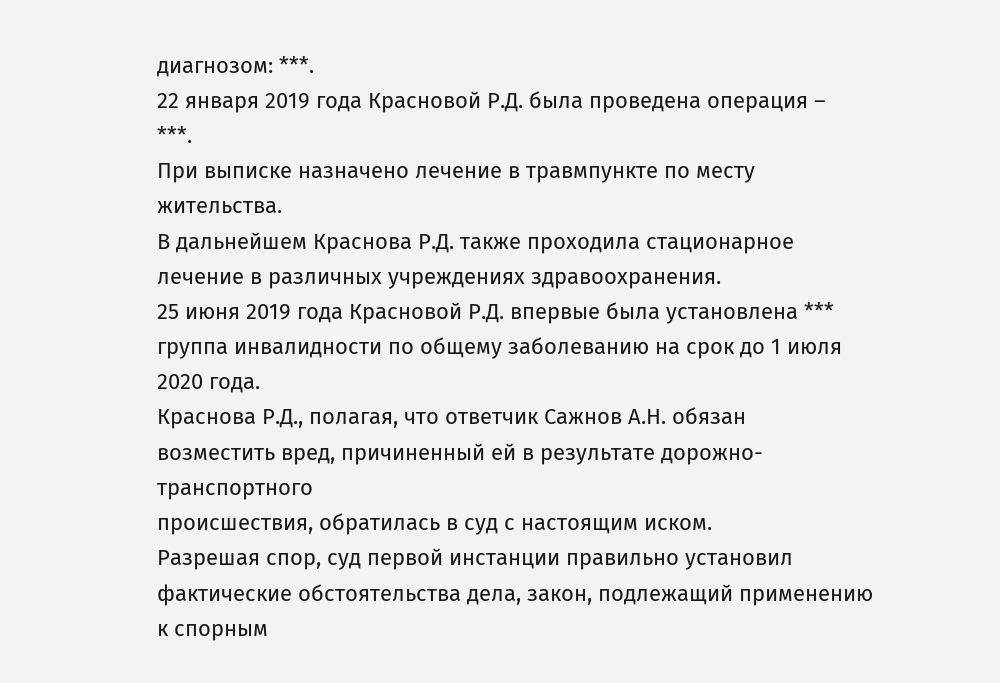диагнозом: ***.
22 января 2019 года Красновой Р.Д. была проведена операция –
***.
При выписке назначено лечение в травмпункте по месту
жительства.
В дальнейшем Краснова Р.Д. также проходила стационарное
лечение в различных учреждениях здравоохранения.
25 июня 2019 года Красновой Р.Д. впервые была установлена ***
группа инвалидности по общему заболеванию на срок до 1 июля 2020 года.
Краснова Р.Д., полагая, что ответчик Сажнов А.Н. обязан
возместить вред, причиненный ей в результате дорожно-транспортного
происшествия, обратилась в суд с настоящим иском.
Разрешая спор, суд первой инстанции правильно установил
фактические обстоятельства дела, закон, подлежащий применению к спорным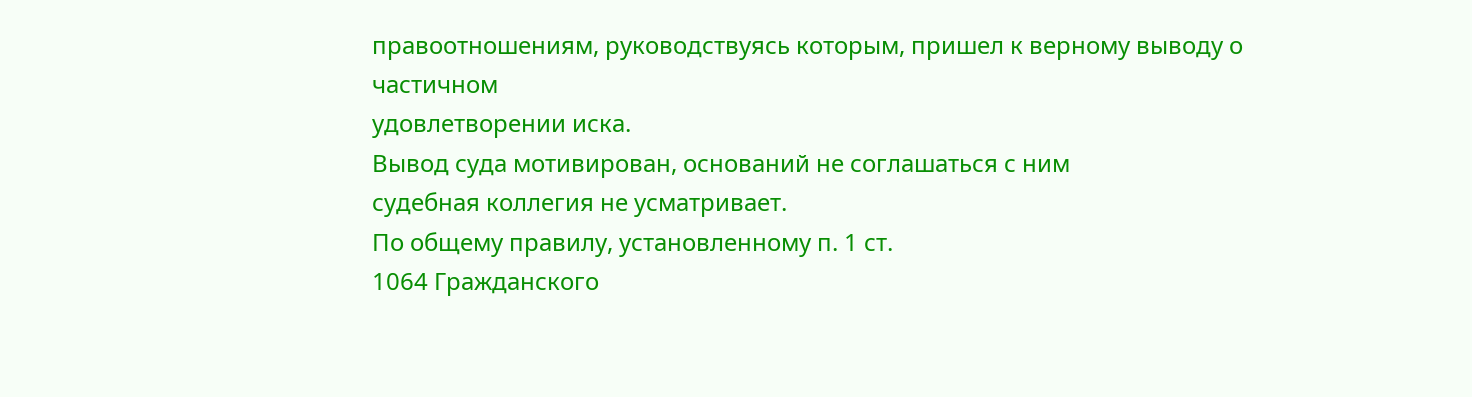правоотношениям, руководствуясь которым, пришел к верному выводу о частичном
удовлетворении иска.
Вывод суда мотивирован, оснований не соглашаться с ним
судебная коллегия не усматривает.
По общему правилу, установленному п. 1 ст.
1064 Гражданского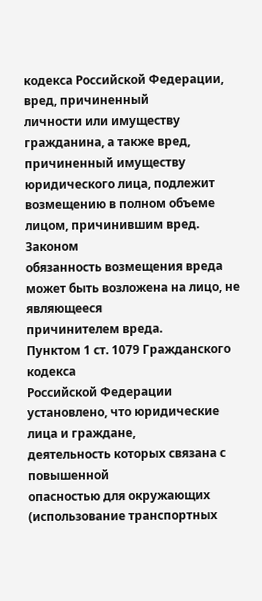кодекса Российской Федерации, вред, причиненный
личности или имуществу гражданина, а также вред, причиненный имуществу
юридического лица, подлежит возмещению в полном объеме лицом, причинившим вред.
Законом
обязанность возмещения вреда может быть возложена на лицо, не являющееся
причинителем вреда.
Пунктом 1 ст. 1079 Гражданского кодекса
Российской Федерации установлено, что юридические лица и граждане,
деятельность которых связана с повышенной
опасностью для окружающих (использование транспортных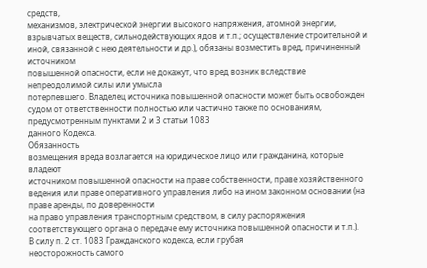средств,
механизмов, электрической энергии высокого напряжения, атомной энергии,
взрывчатых веществ, сильнодействующих ядов и т.п.; осуществление строительной и
иной, связанной с нею деятельности и др.), обязаны возместить вред, причиненный
источником
повышенной опасности, если не докажут, что вред возник вследствие
непреодолимой силы или умысла
потерпевшего. Владелец источника повышенной опасности может быть освобожден
судом от ответственности полностью или частично также по основаниям,
предусмотренным пунктами 2 и 3 статьи 1083
данного Кодекса.
Обязанность
возмещения вреда возлагается на юридическое лицо или гражданина, которые владеют
источником повышенной опасности на праве собственности, праве хозяйственного
ведения или праве оперативного управления либо на ином законном основании (на
праве аренды, по доверенности
на право управления транспортным средством, в силу распоряжения
соответствующего органа о передаче ему источника повышенной опасности и т.п.).
В силу п. 2 ст. 1083 Гражданского кодекса, если грубая
неосторожность самого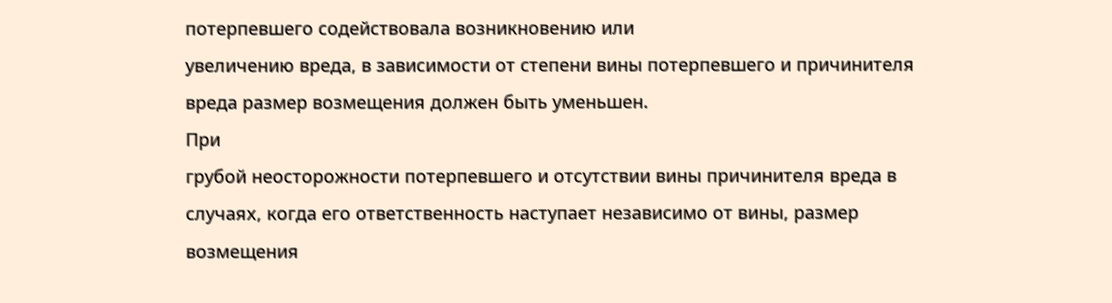потерпевшего содействовала возникновению или
увеличению вреда, в зависимости от степени вины потерпевшего и причинителя
вреда размер возмещения должен быть уменьшен.
При
грубой неосторожности потерпевшего и отсутствии вины причинителя вреда в
случаях, когда его ответственность наступает независимо от вины, размер
возмещения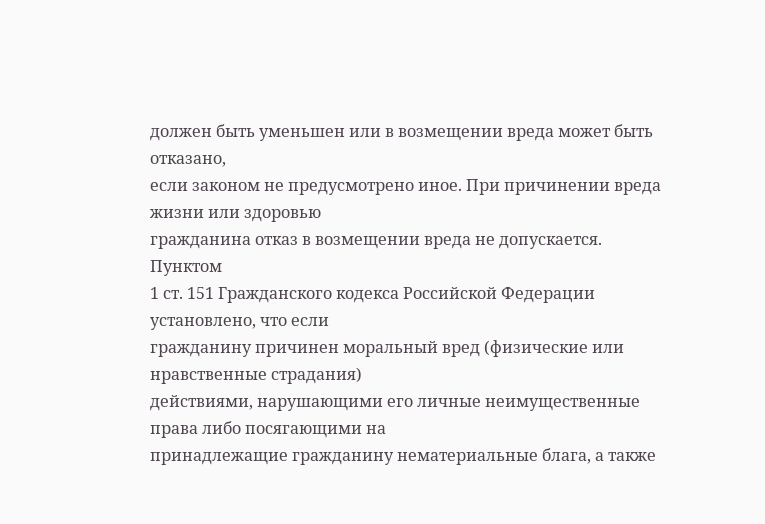должен быть уменьшен или в возмещении вреда может быть отказано,
если законом не предусмотрено иное. При причинении вреда жизни или здоровью
гражданина отказ в возмещении вреда не допускается.
Пунктом
1 ст. 151 Гражданского кодекса Российской Федерации установлено, что если
гражданину причинен моральный вред (физические или нравственные страдания)
действиями, нарушающими его личные неимущественные права либо посягающими на
принадлежащие гражданину нематериальные блага, а также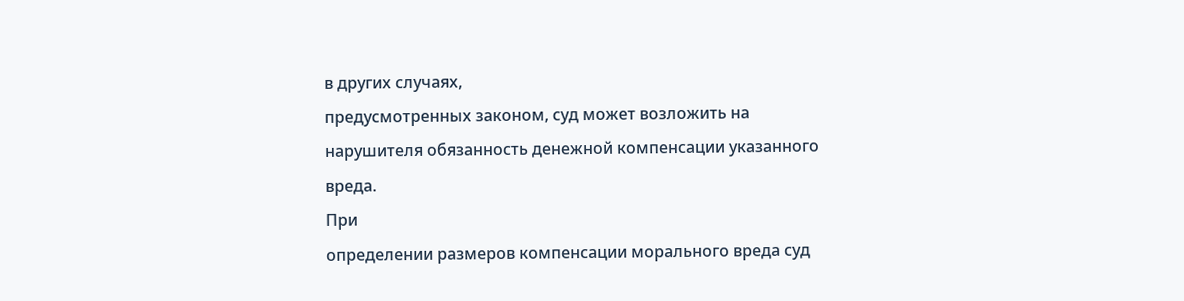в других случаях,
предусмотренных законом, суд может возложить на нарушителя обязанность денежной компенсации указанного вреда.
При
определении размеров компенсации морального вреда суд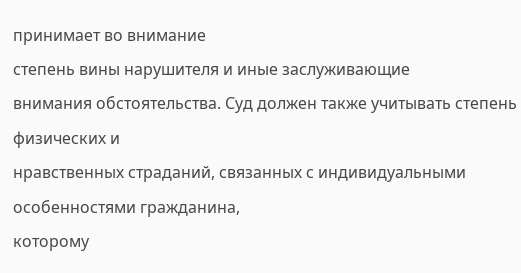принимает во внимание
степень вины нарушителя и иные заслуживающие
внимания обстоятельства. Суд должен также учитывать степень физических и
нравственных страданий, связанных с индивидуальными особенностями гражданина,
которому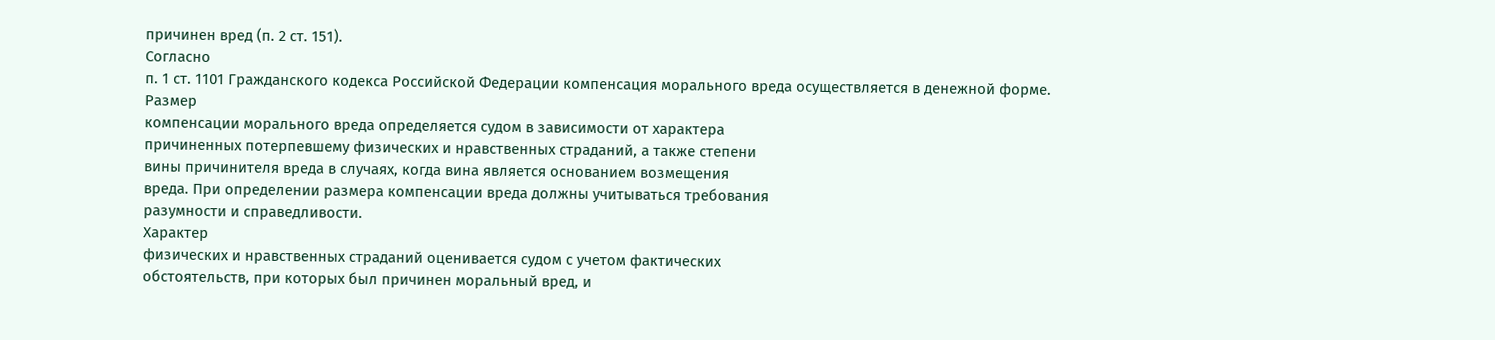причинен вред (п. 2 ст. 151).
Согласно
п. 1 ст. 1101 Гражданского кодекса Российской Федерации компенсация морального вреда осуществляется в денежной форме.
Размер
компенсации морального вреда определяется судом в зависимости от характера
причиненных потерпевшему физических и нравственных страданий, а также степени
вины причинителя вреда в случаях, когда вина является основанием возмещения
вреда. При определении размера компенсации вреда должны учитываться требования
разумности и справедливости.
Характер
физических и нравственных страданий оценивается судом с учетом фактических
обстоятельств, при которых был причинен моральный вред, и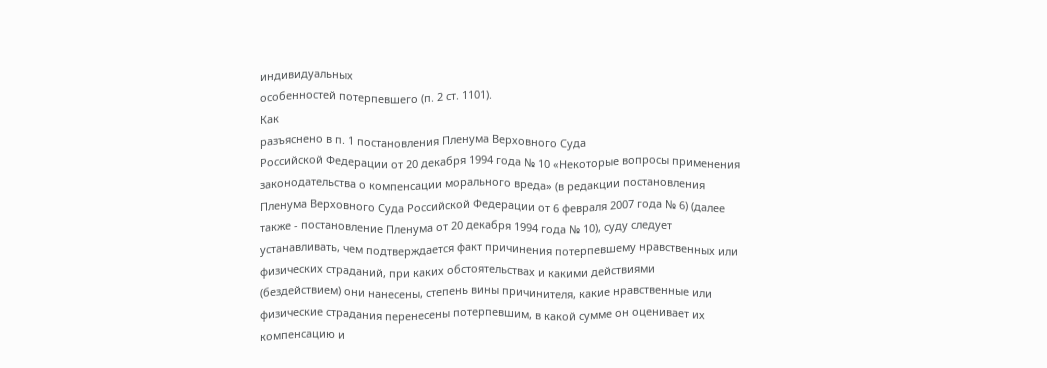индивидуальных
особенностей потерпевшего (п. 2 ст. 1101).
Как
разъяснено в п. 1 постановления Пленума Верховного Суда
Российской Федерации от 20 декабря 1994 года № 10 «Некоторые вопросы применения
законодательства о компенсации морального вреда» (в редакции постановления
Пленума Верховного Суда Российской Федерации от 6 февраля 2007 года № 6) (далее
также - постановление Пленума от 20 декабря 1994 года № 10), суду следует
устанавливать, чем подтверждается факт причинения потерпевшему нравственных или
физических страданий, при каких обстоятельствах и какими действиями
(бездействием) они нанесены, степень вины причинителя, какие нравственные или
физические страдания перенесены потерпевшим, в какой сумме он оценивает их
компенсацию и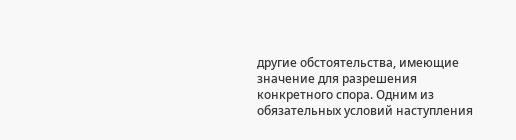другие обстоятельства, имеющие значение для разрешения
конкретного спора. Одним из обязательных условий наступления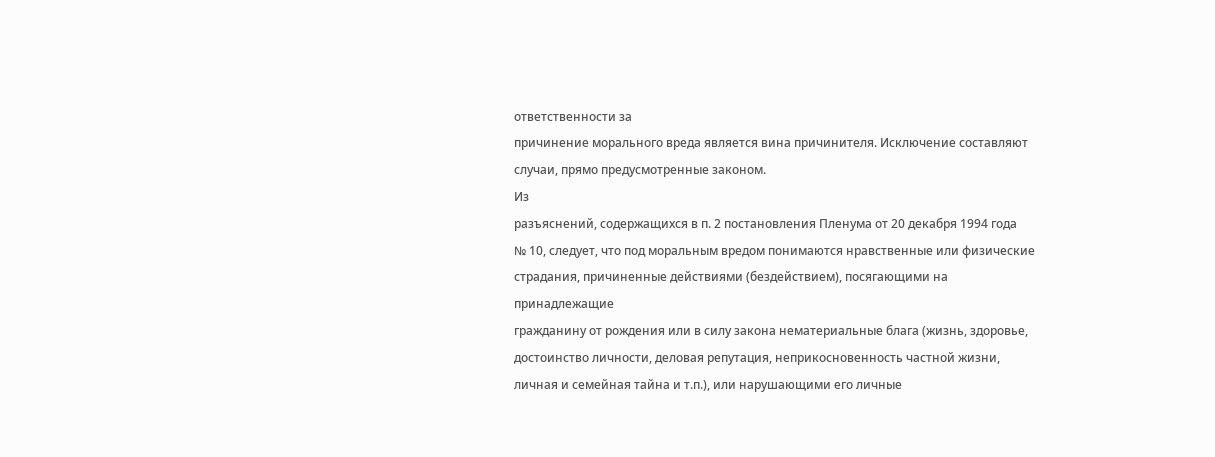ответственности за
причинение морального вреда является вина причинителя. Исключение составляют
случаи, прямо предусмотренные законом.
Из
разъяснений, содержащихся в п. 2 постановления Пленума от 20 декабря 1994 года
№ 10, следует, что под моральным вредом понимаются нравственные или физические
страдания, причиненные действиями (бездействием), посягающими на принадлежащие
гражданину от рождения или в силу закона нематериальные блага (жизнь, здоровье,
достоинство личности, деловая репутация, неприкосновенность частной жизни,
личная и семейная тайна и т.п.), или нарушающими его личные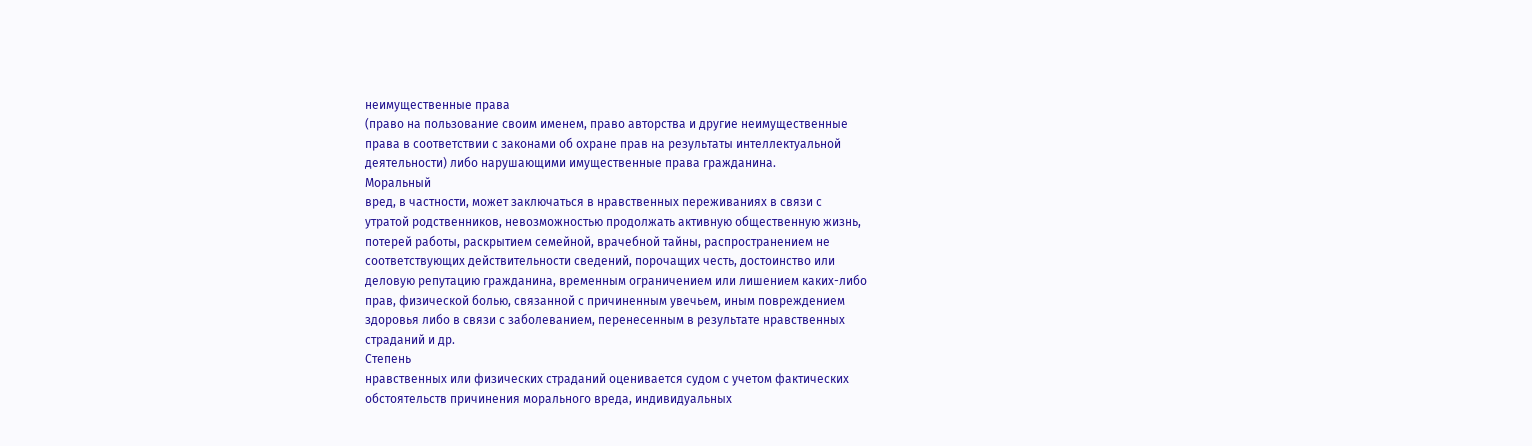неимущественные права
(право на пользование своим именем, право авторства и другие неимущественные
права в соответствии с законами об охране прав на результаты интеллектуальной
деятельности) либо нарушающими имущественные права гражданина.
Моральный
вред, в частности, может заключаться в нравственных переживаниях в связи с
утратой родственников, невозможностью продолжать активную общественную жизнь,
потерей работы, раскрытием семейной, врачебной тайны, распространением не
соответствующих действительности сведений, порочащих честь, достоинство или
деловую репутацию гражданина, временным ограничением или лишением каких-либо
прав, физической болью, связанной с причиненным увечьем, иным повреждением
здоровья либо в связи с заболеванием, перенесенным в результате нравственных
страданий и др.
Степень
нравственных или физических страданий оценивается судом с учетом фактических
обстоятельств причинения морального вреда, индивидуальных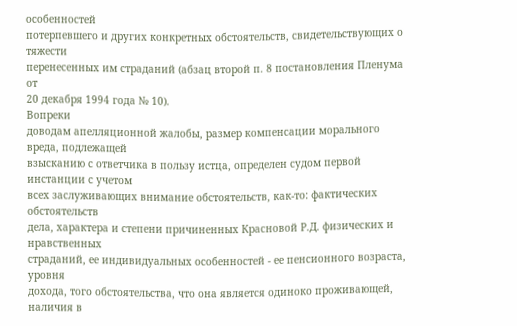особенностей
потерпевшего и других конкретных обстоятельств, свидетельствующих о тяжести
перенесенных им страданий (абзац второй п. 8 постановления Пленума от
20 декабря 1994 года № 10).
Вопреки
доводам апелляционной жалобы, размер компенсации морального вреда, подлежащей
взысканию с ответчика в пользу истца, определен судом первой инстанции с учетом
всех заслуживающих внимание обстоятельств, как-то: фактических обстоятельств
дела, характера и степени причиненных Красновой Р.Д. физических и нравственных
страданий, ее индивидуальных особенностей - ее пенсионного возраста, уровня
дохода, того обстоятельства, что она является одиноко проживающей, наличия в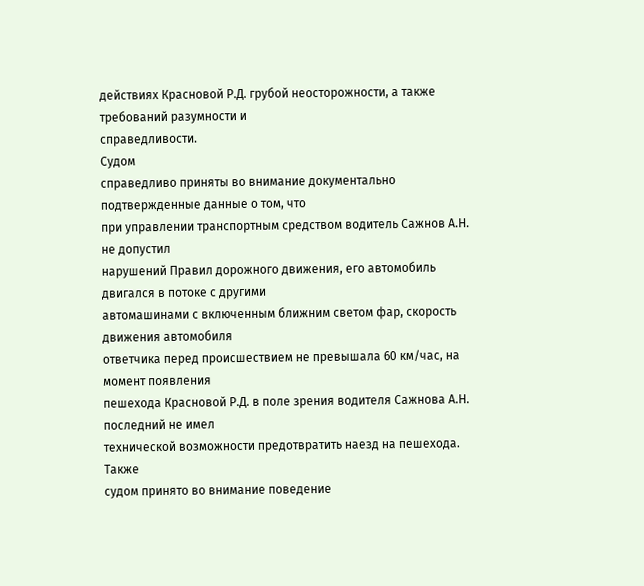действиях Красновой Р.Д. грубой неосторожности, а также требований разумности и
справедливости.
Судом
справедливо приняты во внимание документально подтвержденные данные о том, что
при управлении транспортным средством водитель Сажнов А.Н. не допустил
нарушений Правил дорожного движения, его автомобиль двигался в потоке с другими
автомашинами с включенным ближним светом фар, скорость движения автомобиля
ответчика перед происшествием не превышала 60 км/час, на момент появления
пешехода Красновой Р.Д. в поле зрения водителя Сажнова А.Н. последний не имел
технической возможности предотвратить наезд на пешехода.
Также
судом принято во внимание поведение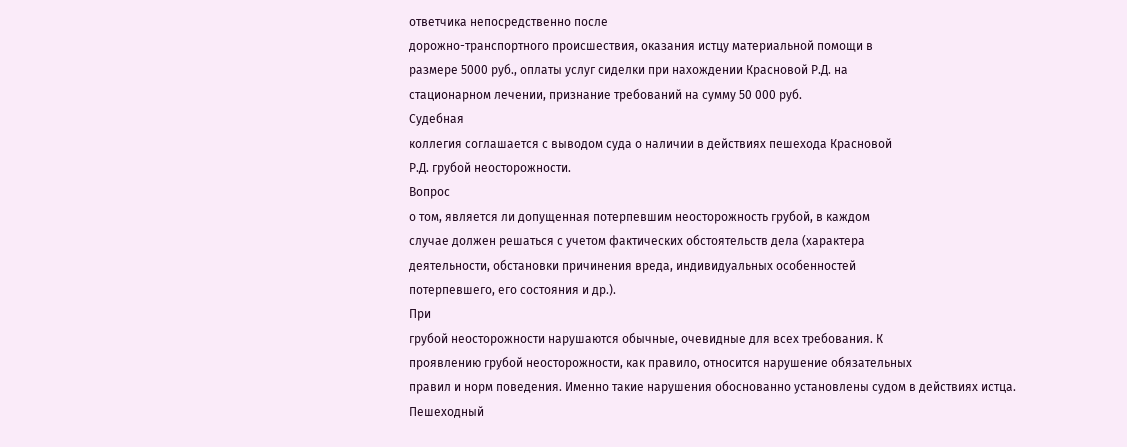ответчика непосредственно после
дорожно-транспортного происшествия, оказания истцу материальной помощи в
размере 5000 руб., оплаты услуг сиделки при нахождении Красновой Р.Д. на
стационарном лечении, признание требований на сумму 50 000 руб.
Судебная
коллегия соглашается с выводом суда о наличии в действиях пешехода Красновой
Р.Д. грубой неосторожности.
Вопрос
о том, является ли допущенная потерпевшим неосторожность грубой, в каждом
случае должен решаться с учетом фактических обстоятельств дела (характера
деятельности, обстановки причинения вреда, индивидуальных особенностей
потерпевшего, его состояния и др.).
При
грубой неосторожности нарушаются обычные, очевидные для всех требования. К
проявлению грубой неосторожности, как правило, относится нарушение обязательных
правил и норм поведения. Именно такие нарушения обоснованно установлены судом в действиях истца.
Пешеходный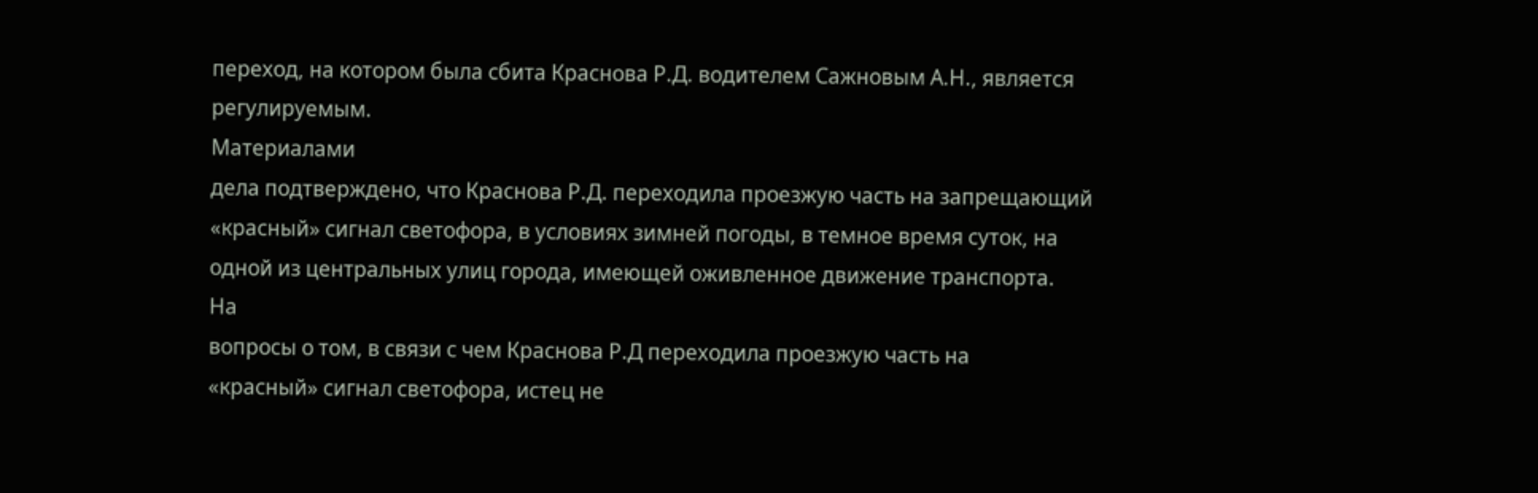переход, на котором была сбита Краснова Р.Д. водителем Сажновым А.Н., является
регулируемым.
Материалами
дела подтверждено, что Краснова Р.Д. переходила проезжую часть на запрещающий
«красный» сигнал светофора, в условиях зимней погоды, в темное время суток, на
одной из центральных улиц города, имеющей оживленное движение транспорта.
На
вопросы о том, в связи с чем Краснова Р.Д переходила проезжую часть на
«красный» сигнал светофора, истец не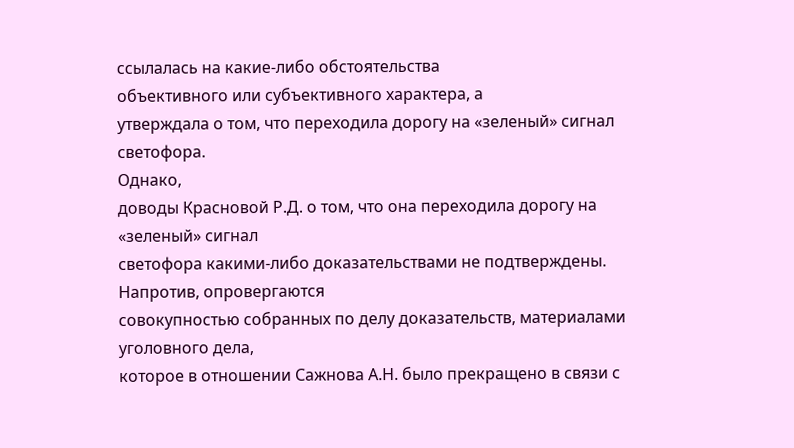ссылалась на какие-либо обстоятельства
объективного или субъективного характера, а
утверждала о том, что переходила дорогу на «зеленый» сигнал светофора.
Однако,
доводы Красновой Р.Д. о том, что она переходила дорогу на «зеленый» сигнал
светофора какими-либо доказательствами не подтверждены. Напротив, опровергаются
совокупностью собранных по делу доказательств, материалами уголовного дела,
которое в отношении Сажнова А.Н. было прекращено в связи с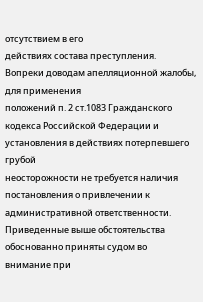отсутствием в его
действиях состава преступления.
Вопреки доводам апелляционной жалобы, для применения
положений п. 2 ст.1083 Гражданского кодекса Российской Федерации и установления в действиях потерпевшего грубой
неосторожности не требуется наличия постановления о привлечении к
административной ответственности.
Приведенные выше обстоятельства обоснованно приняты судом во
внимание при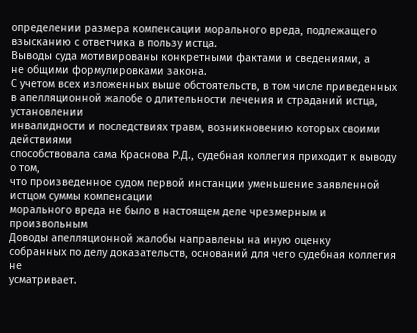определении размера компенсации морального вреда, подлежащего
взысканию с ответчика в пользу истца.
Выводы суда мотивированы конкретными фактами и сведениями, а
не общими формулировками закона.
С учетом всех изложенных выше обстоятельств, в том числе приведенных
в апелляционной жалобе о длительности лечения и страданий истца, установлении
инвалидности и последствиях травм, возникновению которых своими действиями
способствовала сама Краснова Р.Д., судебная коллегия приходит к выводу о том,
что произведенное судом первой инстанции уменьшение заявленной истцом суммы компенсации
морального вреда не было в настоящем деле чрезмерным и произвольным
Доводы апелляционной жалобы направлены на иную оценку
собранных по делу доказательств, оснований для чего судебная коллегия не
усматривает.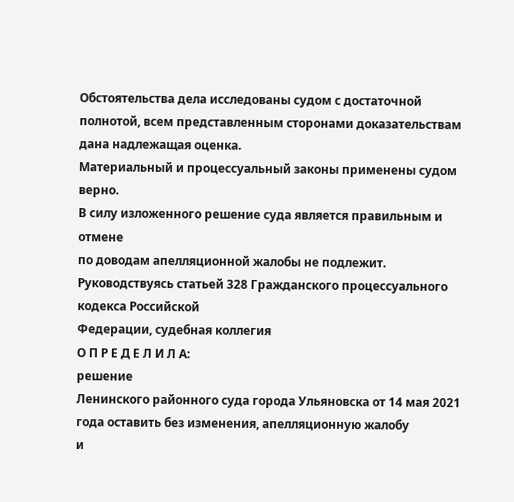Обстоятельства дела исследованы судом с достаточной
полнотой, всем представленным сторонами доказательствам дана надлежащая оценка.
Материальный и процессуальный законы применены судом верно.
В силу изложенного решение суда является правильным и отмене
по доводам апелляционной жалобы не подлежит.
Руководствуясь статьей 328 Гражданского процессуального
кодекса Российской
Федерации, судебная коллегия
О П Р Е Д Е Л И Л А:
решение
Ленинского районного суда города Ульяновска от 14 мая 2021 года оставить без изменения, апелляционную жалобу
и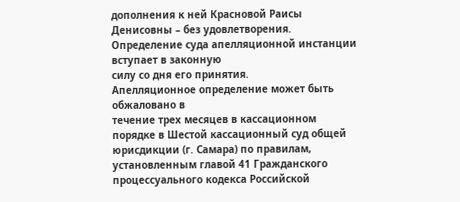дополнения к ней Красновой Раисы Денисовны – без удовлетворения.
Определение суда апелляционной инстанции вступает в законную
силу со дня его принятия.
Апелляционное определение может быть обжаловано в
течение трех месяцев в кассационном
порядке в Шестой кассационный суд общей юрисдикции (г. Самара) по правилам,
установленным главой 41 Гражданского процессуального кодекса Российской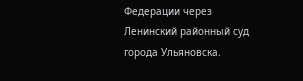Федерации через Ленинский районный суд города Ульяновска.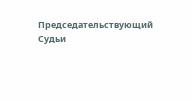Председательствующий
Судьи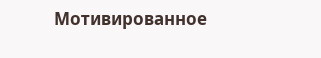Мотивированное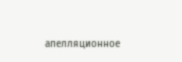апелляционное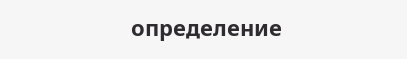определение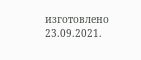изготовлено 23.09.2021.